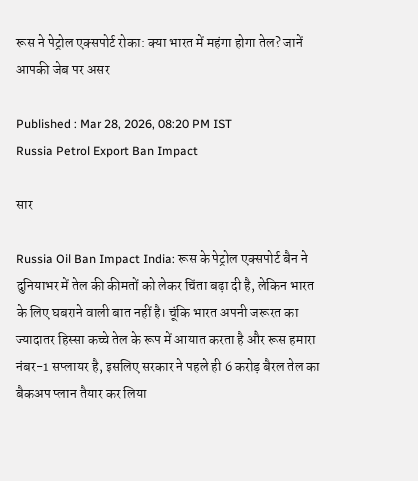रूस ने पेट्रोल एक्सपोर्ट रोका: क्या भारत में महंगा होगा तेल? जानें आपकी जेब पर असर

Published : Mar 28, 2026, 08:20 PM IST
Russia Petrol Export Ban Impact

सार

Russia Oil Ban Impact India: रूस के पेट्रोल एक्सपोर्ट बैन ने दुनियाभर में तेल की कीमतों को लेकर चिंता बढ़ा दी है, लेकिन भारत के लिए घबराने वाली बात नहीं है। चूंकि भारत अपनी जरूरत का ज्यादातर हिस्सा कच्चे तेल के रूप में आयात करता है और रूस हमारा नंबर-1 सप्लायर है, इसलिए सरकार ने पहले ही 6 करोड़ बैरल तेल का बैकअप प्लान तैयार कर लिया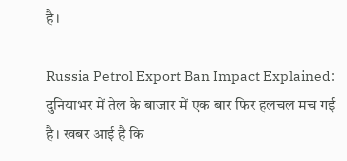है।

Russia Petrol Export Ban Impact Explained: दुनियाभर में तेल के बाजार में एक बार फिर हलचल मच गई है। खबर आई है कि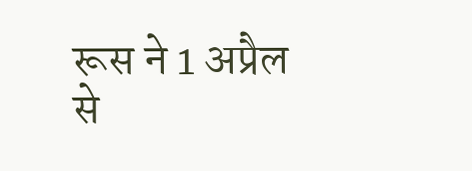रूस ने 1 अप्रैल से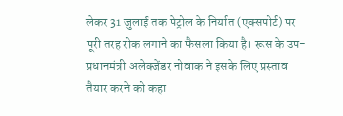लेकर 31 जुलाई तक पेट्रोल के निर्यात (एक्सपोर्ट) पर पूरी तरह रोक लगाने का फैसला किया है। रूस के उप-प्रधानमंत्री अलेक्जेंडर नोवाक ने इसके लिए प्रस्ताव तैयार करने को कहा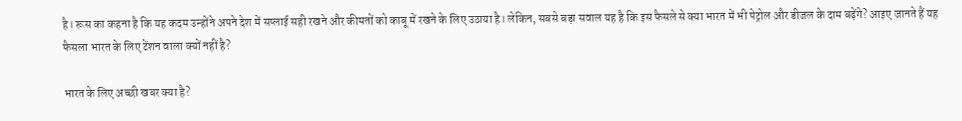है। रूस का कहना है कि यह कदम उन्होंने अपने देश में सप्लाई सही रखने और कीमतों को काबू में रखने के लिए उठाया है। लेकिन, सबसे बड़ा सवाल यह है कि इस फैसले से क्या भारत में भी पेट्रोल और डीजल के दाम बढ़ेंगे? आइए जानते हैं यह फैसला भारत के लिए टेंशन वाला क्यों नहीं है?

भारत के लिए अच्छी खबर क्या है?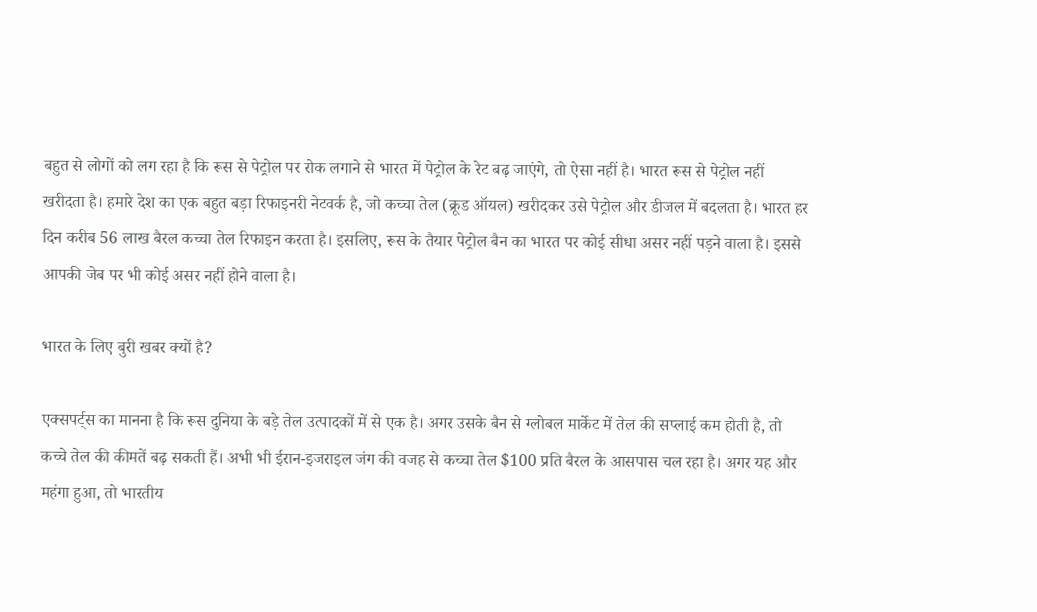बहुत से लोगों को लग रहा है कि रूस से पेट्रोल पर रोक लगाने से भारत में पेट्रोल के रेट बढ़ जाएंगे, तो ऐसा नहीं है। भारत रूस से पेट्रोल नहीं खरीदता है। हमारे देश का एक बहुत बड़ा रिफाइनरी नेटवर्क है, जो कच्चा तेल (क्रूड ऑयल) खरीदकर उसे पेट्रोल और डीजल में बदलता है। भारत हर दिन करीब 56 लाख बैरल कच्चा तेल रिफाइन करता है। इसलिए, रूस के तैयार पेट्रोल बैन का भारत पर कोई सीधा असर नहीं पड़ने वाला है। इससे आपकी जेब पर भी कोई असर नहीं होने वाला है।

भारत के लिए बुरी खबर क्यों है?

एक्सपर्ट्स का मानना है कि रूस दुनिया के बड़े तेल उत्पादकों में से एक है। अगर उसके बैन से ग्लोबल मार्केट में तेल की सप्लाई कम होती है, तो कच्चे तेल की कीमतें बढ़ सकती हैं। अभी भी ईरान-इजराइल जंग की वजह से कच्चा तेल $100 प्रति बैरल के आसपास चल रहा है। अगर यह और महंगा हुआ, तो भारतीय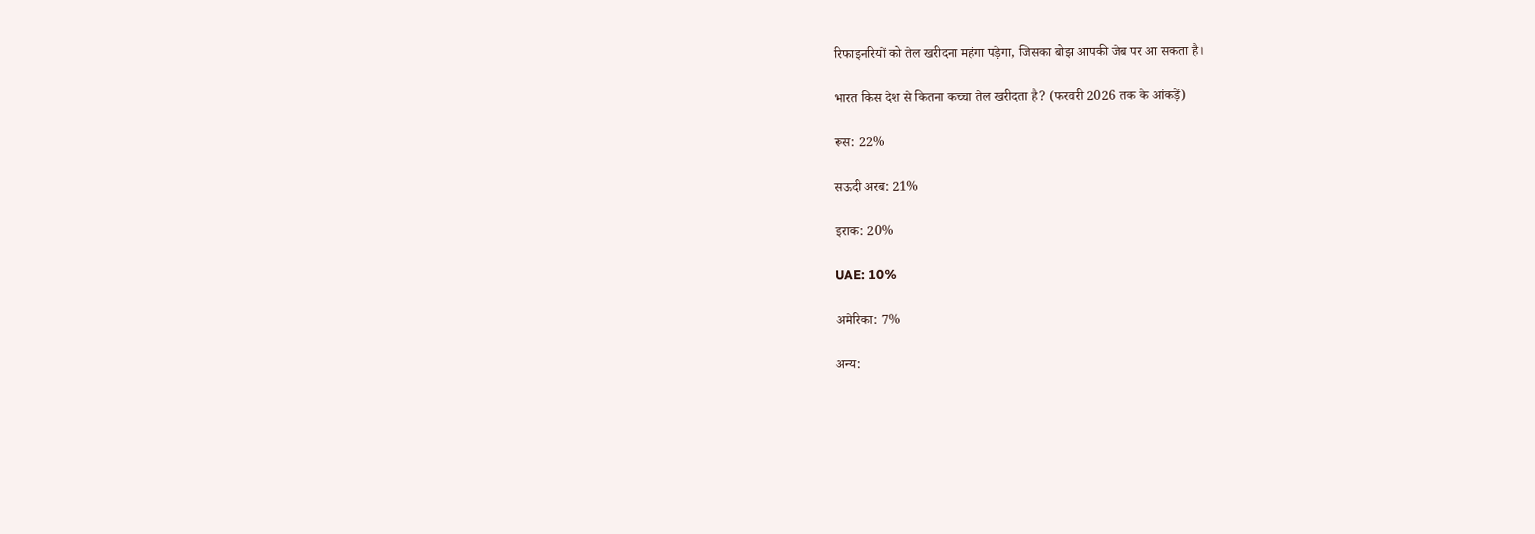रिफाइनरियों को तेल खरीदना महंगा पड़ेगा, जिसका बोझ आपकी जेब पर आ सकता है।

भारत किस देश से कितना कच्चा तेल खरीदता है? (फरवरी 2026 तक के आंकड़ें)

रूस: 22%

सऊदी अरब: 21%

इराक: 20%

UAE: 10%

अमेरिका: 7%

अन्य: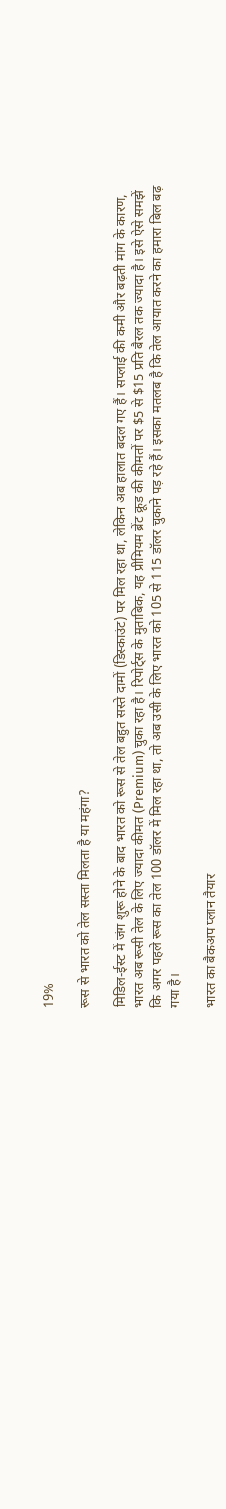19%

रूस से भारत को तेल सस्ता मिलता है या महंगा?

मिडिल-ईस्ट में जंग शुरू होने के बाद भारत को रूस से तेल बहुत सस्ते दामों (डिस्काउंट) पर मिल रहा था, लेकिन अब हालात बदल गए हैं। सप्लाई की कमी और बढ़ती मांग के कारण, भारत अब रूसी तेल के लिए ज्यादा कीमत (Premium) चुका रहा है। रिपोर्ट्स के मुताबिक, यह प्रीमियम ब्रेंट क्रूड की कीमतों पर $5 से $15 प्रति बैरल तक ज्यादा है। इसे ऐसे समझें कि अगर पहले रूस का तेल 100 डॉलर में मिल रहा था, तो अब उसी के लिए भारत को 105 से 115 डॉलर चुकाने पड़ रहे हैं। इसका मतलब है कि तेल आयात करने का हमारा बिल बढ़ गया है।

भारत का बैकअप प्लान तैयार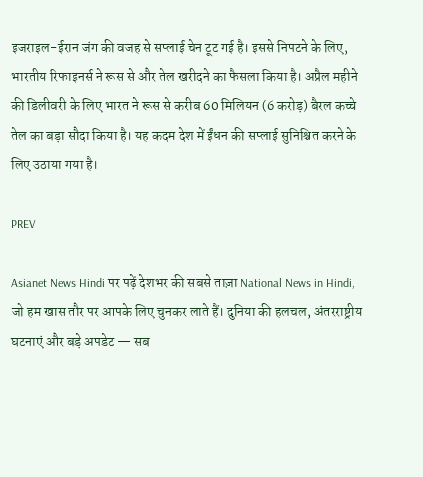इजराइल-ईरान जंग की वजह से सप्लाई चेन टूट गई है। इससे निपटने के लिए, भारतीय रिफाइनर्स ने रूस से और तेल खरीदने का फैसला किया है। अप्रैल महीने की डिलीवरी के लिए भारत ने रूस से करीब 60 मिलियन (6 करोड़) बैरल कच्चे तेल का बड़ा सौदा किया है। यह कदम देश में ईंधन की सप्लाई सुनिश्चित करने के लिए उठाया गया है।

PREV

Asianet News Hindi पर पढ़ें देशभर की सबसे ताज़ा National News in Hindi, जो हम खास तौर पर आपके लिए चुनकर लाते हैं। दुनिया की हलचल, अंतरराष्ट्रीय घटनाएं और बड़े अपडेट — सब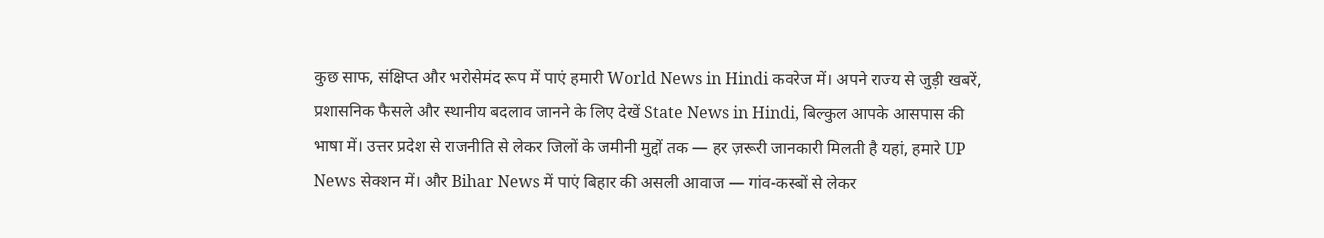कुछ साफ, संक्षिप्त और भरोसेमंद रूप में पाएं हमारी World News in Hindi कवरेज में। अपने राज्य से जुड़ी खबरें, प्रशासनिक फैसले और स्थानीय बदलाव जानने के लिए देखें State News in Hindi, बिल्कुल आपके आसपास की भाषा में। उत्तर प्रदेश से राजनीति से लेकर जिलों के जमीनी मुद्दों तक — हर ज़रूरी जानकारी मिलती है यहां, हमारे UP News सेक्शन में। और Bihar News में पाएं बिहार की असली आवाज — गांव-कस्बों से लेकर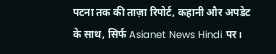पटना तक की ताज़ा रिपोर्ट, कहानी और अपडेट के साथ, सिर्फ Asianet News Hindi पर।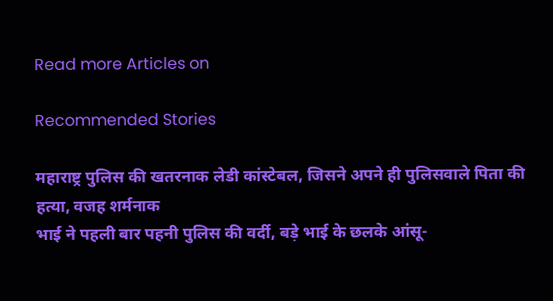Read more Articles on

Recommended Stories

महाराष्ट्र पुलिस की खतरनाक लेडी कांस्टेबल, जिसने अपने ही पुलिसवाले पिता की हत्या, वजह शर्मनाक
भाई ने पहली बार पहनी पुलिस की वर्दी, बड़े भाई के छलके आंसू-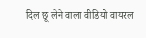दिल छू लेने वाला वीडियो वायरल